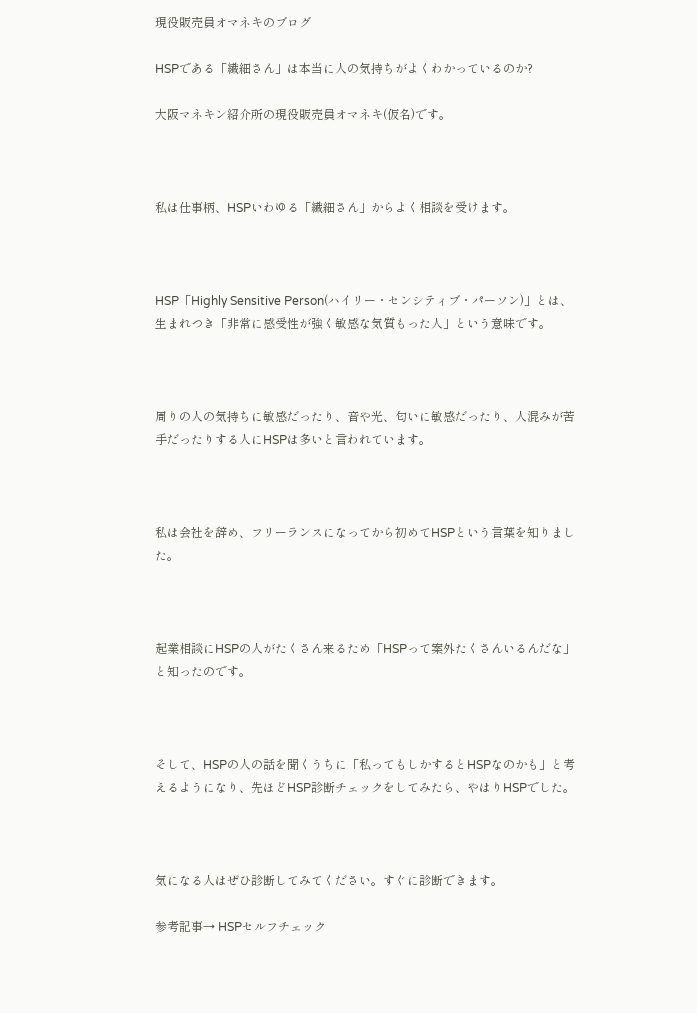現役販売員オマネキのブログ

HSPである「繊細さん」は本当に人の気持ちがよくわかっているのか?

大阪マネキン紹介所の現役販売員オマネキ(仮名)です。



私は仕事柄、HSPいわゆる「繊細さん」からよく相談を受けます。



HSP「Highly Sensitive Person(ハイリー・センシティブ・パーソン)」とは、生まれつき「非常に感受性が強く敏感な気質もった人」という意味です。



周りの人の気持ちに敏感だったり、音や光、匂いに敏感だったり、人混みが苦手だったりする人にHSPは多いと言われています。



私は会社を辞め、フリーランスになってから初めてHSPという言葉を知りました。



起業相談にHSPの人がたくさん来るため「HSPって案外たくさんいるんだな」と知ったのです。



そして、HSPの人の話を聞くうちに「私ってもしかするとHSPなのかも」と考えるようになり、先ほどHSP診断チェックをしてみたら、やはりHSPでした。



気になる人はぜひ診断してみてください。すぐに診断できます。

参考記事→ HSPセルフチェック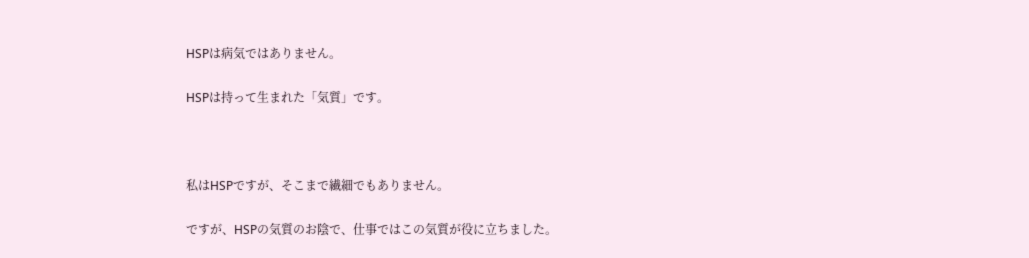HSPは病気ではありません。

HSPは持って生まれた「気質」です。



私はHSPですが、そこまで繊細でもありません。

ですが、HSPの気質のお陰で、仕事ではこの気質が役に立ちました。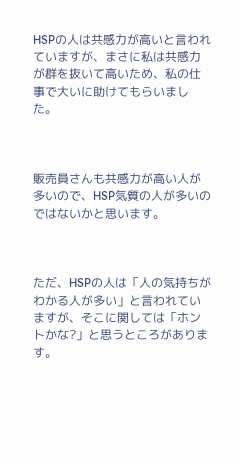HSPの人は共感力が高いと言われていますが、まさに私は共感力が群を抜いて高いため、私の仕事で大いに助けてもらいました。



販売員さんも共感力が高い人が多いので、HSP気質の人が多いのではないかと思います。



ただ、HSPの人は「人の気持ちがわかる人が多い」と言われていますが、そこに関しては「ホントかな?」と思うところがあります。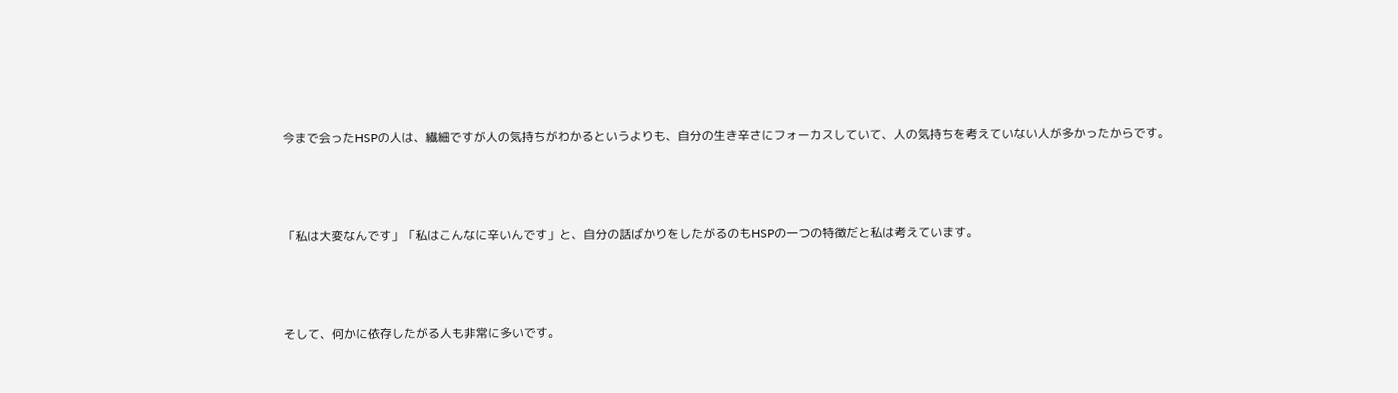今まで会ったHSPの人は、繊細ですが人の気持ちがわかるというよりも、自分の生き辛さにフォーカスしていて、人の気持ちを考えていない人が多かったからです。



「私は大変なんです」「私はこんなに辛いんです」と、自分の話ばかりをしたがるのもHSPの一つの特徴だと私は考えています。



そして、何かに依存したがる人も非常に多いです。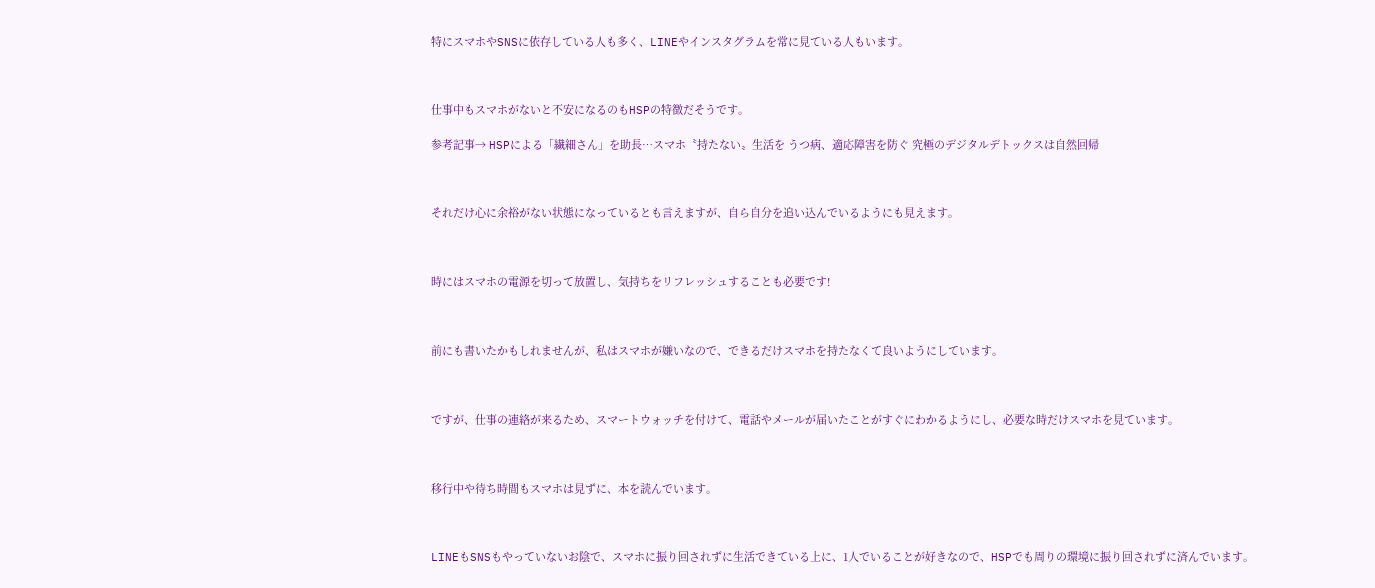特にスマホやSNSに依存している人も多く、LINEやインスタグラムを常に見ている人もいます。



仕事中もスマホがないと不安になるのもHSPの特徴だそうです。

参考記事→ HSPによる「繊細さん」を助長…スマホ〝持たない〟生活を うつ病、適応障害を防ぐ 究極のデジタルデトックスは自然回帰



それだけ心に余裕がない状態になっているとも言えますが、自ら自分を追い込んでいるようにも見えます。



時にはスマホの電源を切って放置し、気持ちをリフレッシュすることも必要です!



前にも書いたかもしれませんが、私はスマホが嫌いなので、できるだけスマホを持たなくて良いようにしています。



ですが、仕事の連絡が来るため、スマートウォッチを付けて、電話やメールが届いたことがすぐにわかるようにし、必要な時だけスマホを見ています。



移行中や待ち時間もスマホは見ずに、本を読んでいます。



LINEもSNSもやっていないお陰で、スマホに振り回されずに生活できている上に、1人でいることが好きなので、HSPでも周りの環境に振り回されずに済んでいます。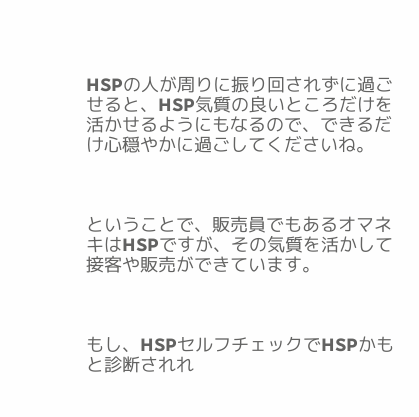HSPの人が周りに振り回されずに過ごせると、HSP気質の良いところだけを活かせるようにもなるので、できるだけ心穏やかに過ごしてくださいね。



ということで、販売員でもあるオマネキはHSPですが、その気質を活かして接客や販売ができています。



もし、HSPセルフチェックでHSPかもと診断されれ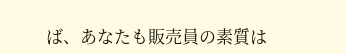ば、あなたも販売員の素質は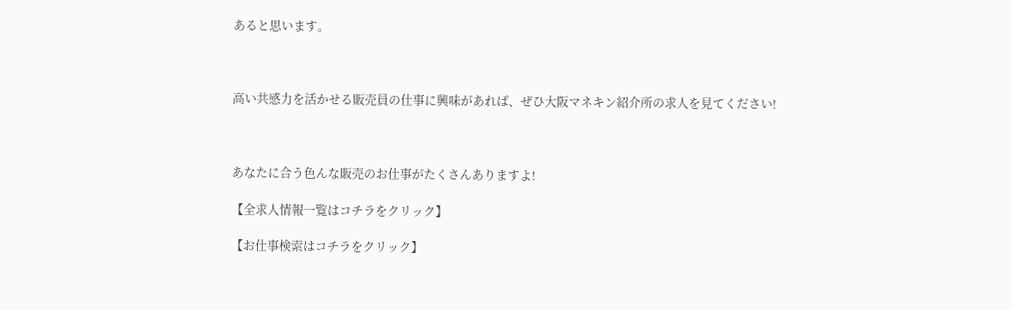あると思います。



高い共感力を活かせる販売員の仕事に興味があれば、ぜひ大阪マネキン紹介所の求人を見てください!



あなたに合う色んな販売のお仕事がたくさんありますよ!

【全求人情報一覧はコチラをクリック】

【お仕事検索はコチラをクリック】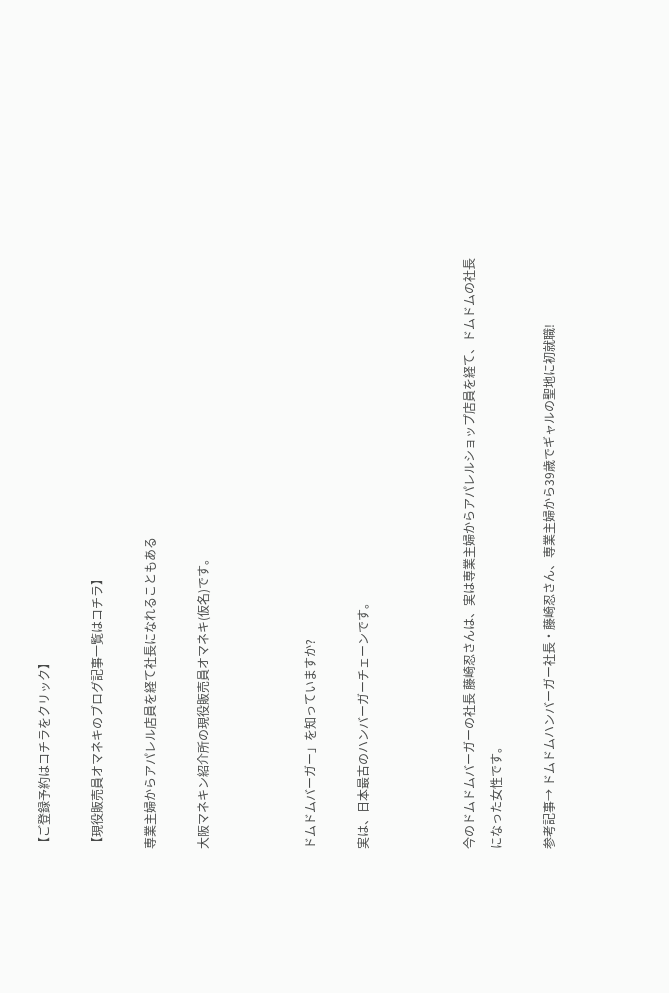【ご登録予約はコチラをクリック】

【現役販売員オマネキのブログ記事一覧はコチラ】

専業主婦からアパレル店員を経て社長になれることもある

大阪マネキン紹介所の現役販売員オマネキ(仮名)です。



ドムドムバーガー」を知っていますか?

実は、日本最古のハンバーガーチェーンです。



今のドムドムバーガーの社長 藤崎忍さんは、実は専業主婦からアパレルショップ店員を経て、ドムドムの社長になった女性です。

参考記事→ ドムドムハンバーガー社長・藤崎忍さん、専業主婦から39歳でギャルの聖地に初就職!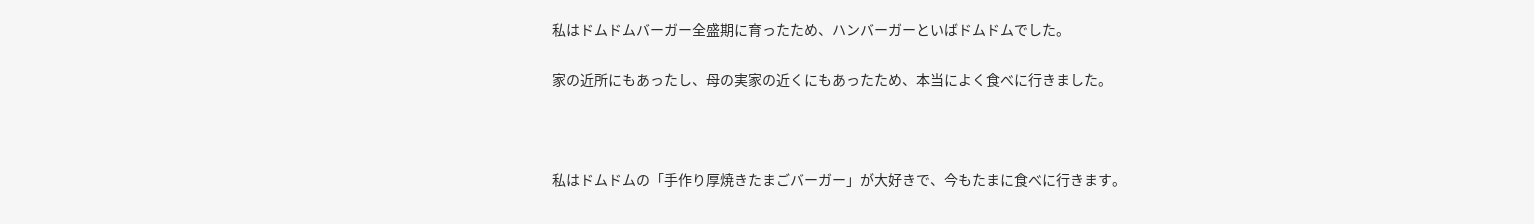私はドムドムバーガー全盛期に育ったため、ハンバーガーといばドムドムでした。

家の近所にもあったし、母の実家の近くにもあったため、本当によく食べに行きました。



私はドムドムの「手作り厚焼きたまごバーガー」が大好きで、今もたまに食べに行きます。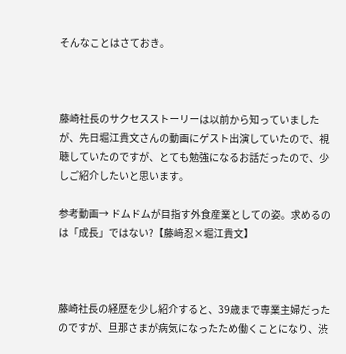そんなことはさておき。



藤崎社長のサクセスストーリーは以前から知っていましたが、先日堀江貴文さんの動画にゲスト出演していたので、視聴していたのですが、とても勉強になるお話だったので、少しご紹介したいと思います。

参考動画→ ドムドムが目指す外食産業としての姿。求めるのは「成長」ではない?【藤﨑忍×堀江貴文】



藤崎社長の経歴を少し紹介すると、39歳まで専業主婦だったのですが、旦那さまが病気になったため働くことになり、渋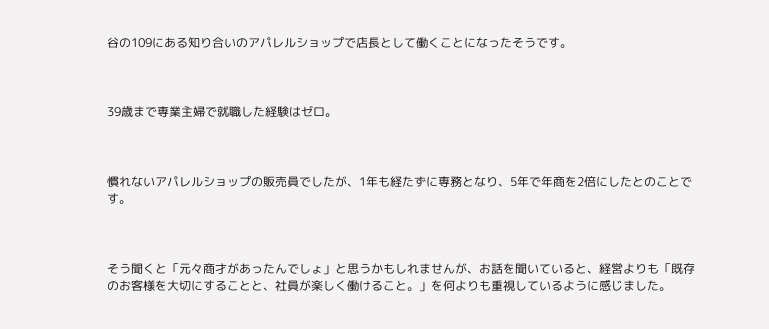谷の109にある知り合いのアパレルショップで店長として働くことになったそうです。



39歳まで専業主婦で就職した経験はゼロ。



慣れないアパレルショップの販売員でしたが、1年も経たずに専務となり、5年で年商を2倍にしたとのことです。



そう聞くと「元々商才があったんでしょ」と思うかもしれませんが、お話を聞いていると、経営よりも「既存のお客様を大切にすることと、社員が楽しく働けること。」を何よりも重視しているように感じました。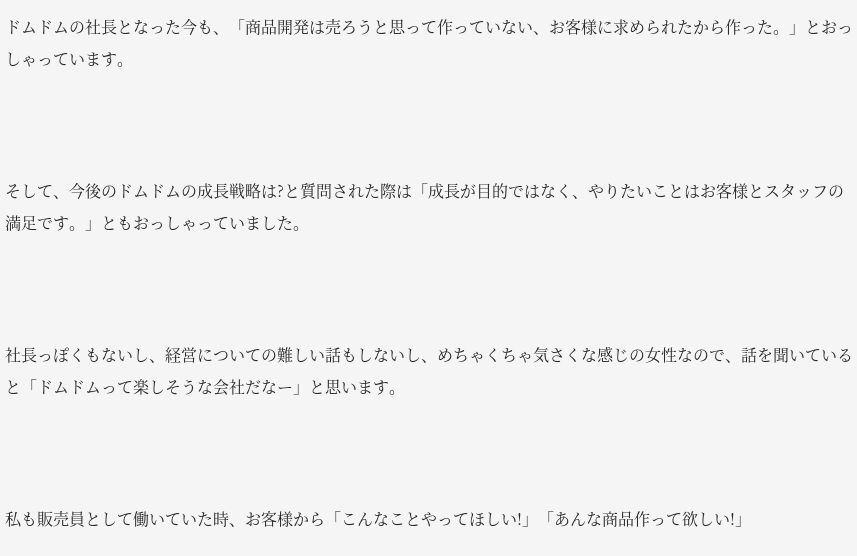ドムドムの社長となった今も、「商品開発は売ろうと思って作っていない、お客様に求められたから作った。」とおっしゃっています。



そして、今後のドムドムの成長戦略は?と質問された際は「成長が目的ではなく、やりたいことはお客様とスタッフの満足です。」ともおっしゃっていました。



社長っぽくもないし、経営についての難しい話もしないし、めちゃくちゃ気さくな感じの女性なので、話を聞いていると「ドムドムって楽しそうな会社だなー」と思います。



私も販売員として働いていた時、お客様から「こんなことやってほしい!」「あんな商品作って欲しい!」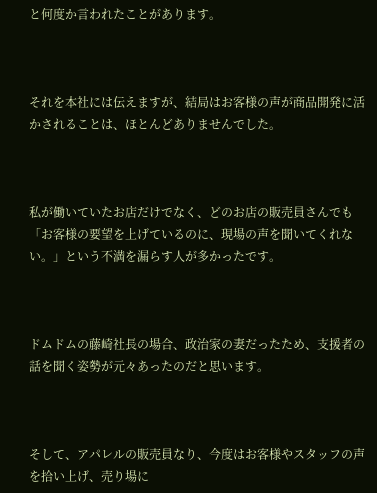と何度か言われたことがあります。



それを本社には伝えますが、結局はお客様の声が商品開発に活かされることは、ほとんどありませんでした。



私が働いていたお店だけでなく、どのお店の販売員さんでも「お客様の要望を上げているのに、現場の声を聞いてくれない。」という不満を漏らす人が多かったです。



ドムドムの藤崎社長の場合、政治家の妻だったため、支援者の話を聞く姿勢が元々あったのだと思います。



そして、アパレルの販売員なり、今度はお客様やスタッフの声を拾い上げ、売り場に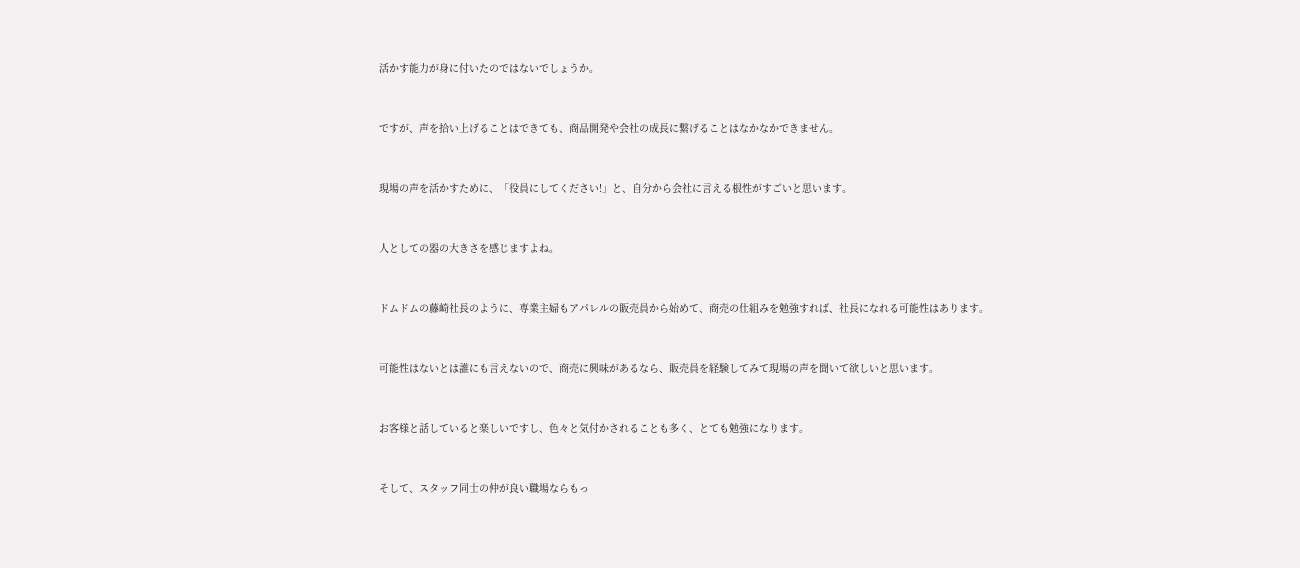活かす能力が身に付いたのではないでしょうか。



ですが、声を拾い上げることはできても、商品開発や会社の成長に繋げることはなかなかできません。



現場の声を活かすために、「役員にしてください!」と、自分から会社に言える根性がすごいと思います。



人としての器の大きさを感じますよね。



ドムドムの藤崎社長のように、専業主婦もアパレルの販売員から始めて、商売の仕組みを勉強すれば、社長になれる可能性はあります。



可能性はないとは誰にも言えないので、商売に興味があるなら、販売員を経験してみて現場の声を聞いて欲しいと思います。



お客様と話していると楽しいですし、色々と気付かされることも多く、とても勉強になります。



そして、スタッフ同士の仲が良い職場ならもっ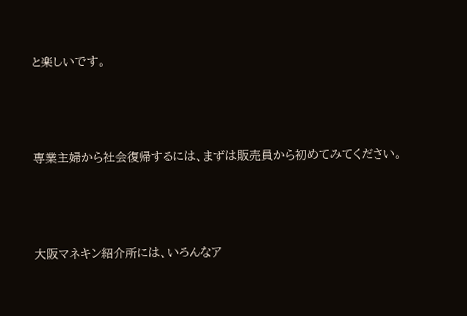と楽しいです。



専業主婦から社会復帰するには、まずは販売員から初めてみてください。



大阪マネキン紹介所には、いろんなア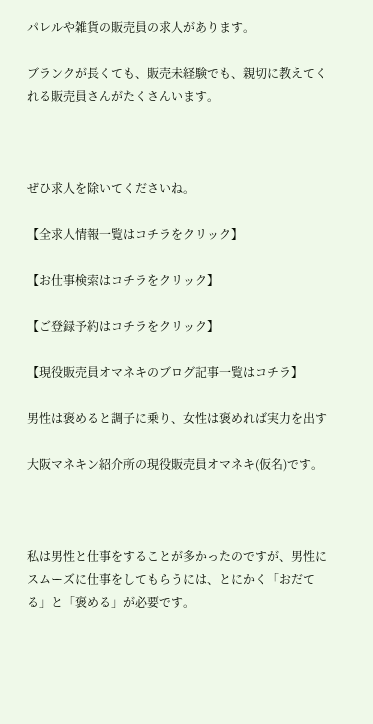パレルや雑貨の販売員の求人があります。

ブランクが長くても、販売未経験でも、親切に教えてくれる販売員さんがたくさんいます。



ぜひ求人を除いてくださいね。

【全求人情報一覧はコチラをクリック】

【お仕事検索はコチラをクリック】

【ご登録予約はコチラをクリック】

【現役販売員オマネキのブログ記事一覧はコチラ】

男性は褒めると調子に乗り、女性は褒めれば実力を出す

大阪マネキン紹介所の現役販売員オマネキ(仮名)です。



私は男性と仕事をすることが多かったのですが、男性にスムーズに仕事をしてもらうには、とにかく「おだてる」と「褒める」が必要です。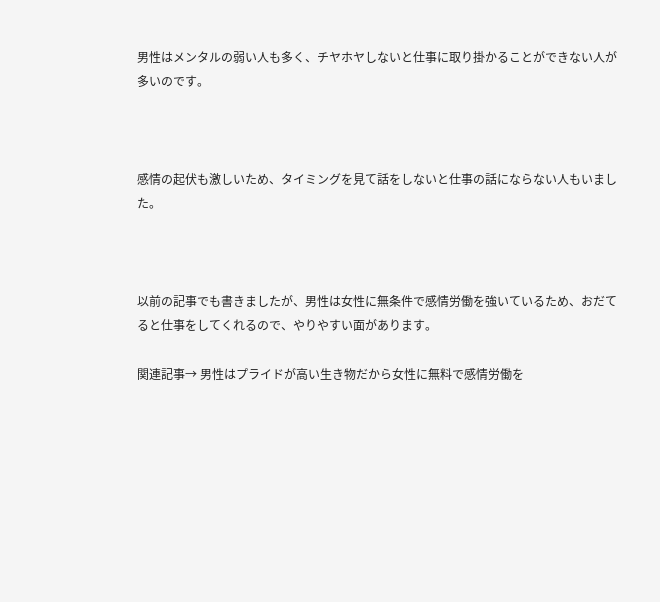男性はメンタルの弱い人も多く、チヤホヤしないと仕事に取り掛かることができない人が多いのです。



感情の起伏も激しいため、タイミングを見て話をしないと仕事の話にならない人もいました。



以前の記事でも書きましたが、男性は女性に無条件で感情労働を強いているため、おだてると仕事をしてくれるので、やりやすい面があります。

関連記事→ 男性はプライドが高い生き物だから女性に無料で感情労働を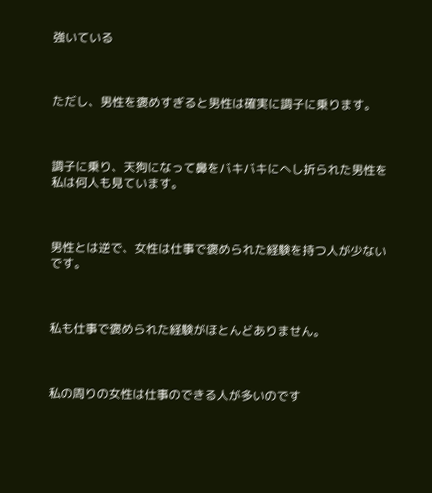強いている



ただし、男性を褒めすぎると男性は確実に調子に乗ります。



調子に乗り、天狗になって鼻をバキバキにへし折られた男性を私は何人も見ています。



男性とは逆で、女性は仕事で褒められた経験を持つ人が少ないです。



私も仕事で褒められた経験がほとんどありません。



私の周りの女性は仕事のできる人が多いのです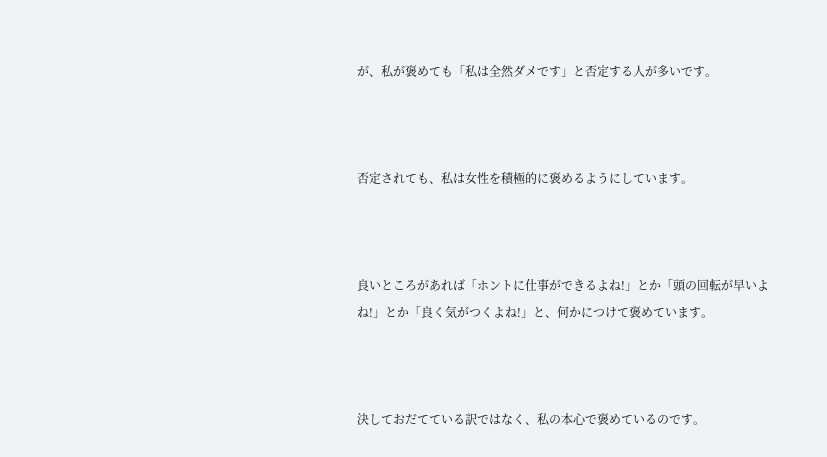が、私が褒めても「私は全然ダメです」と否定する人が多いです。



否定されても、私は女性を積極的に褒めるようにしています。



良いところがあれば「ホントに仕事ができるよね!」とか「頭の回転が早いよね!」とか「良く気がつくよね!」と、何かにつけて褒めています。



決しておだてている訳ではなく、私の本心で褒めているのです。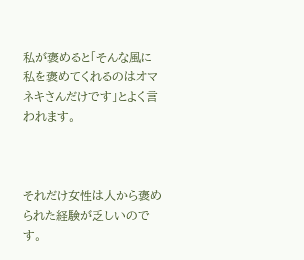私が褒めると「そんな風に私を褒めてくれるのはオマネキさんだけです」とよく言われます。



それだけ女性は人から褒められた経験が乏しいのです。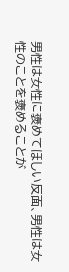男性は女性に褒めてほしい反面、男性は女性のことを褒めることが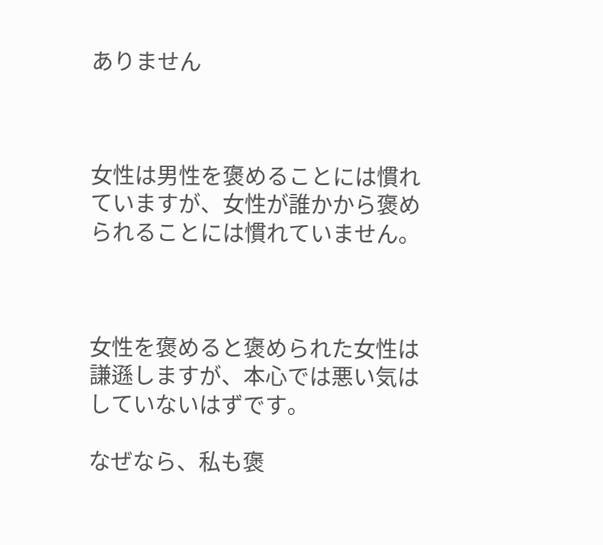ありません



女性は男性を褒めることには慣れていますが、女性が誰かから褒められることには慣れていません。



女性を褒めると褒められた女性は謙遜しますが、本心では悪い気はしていないはずです。

なぜなら、私も褒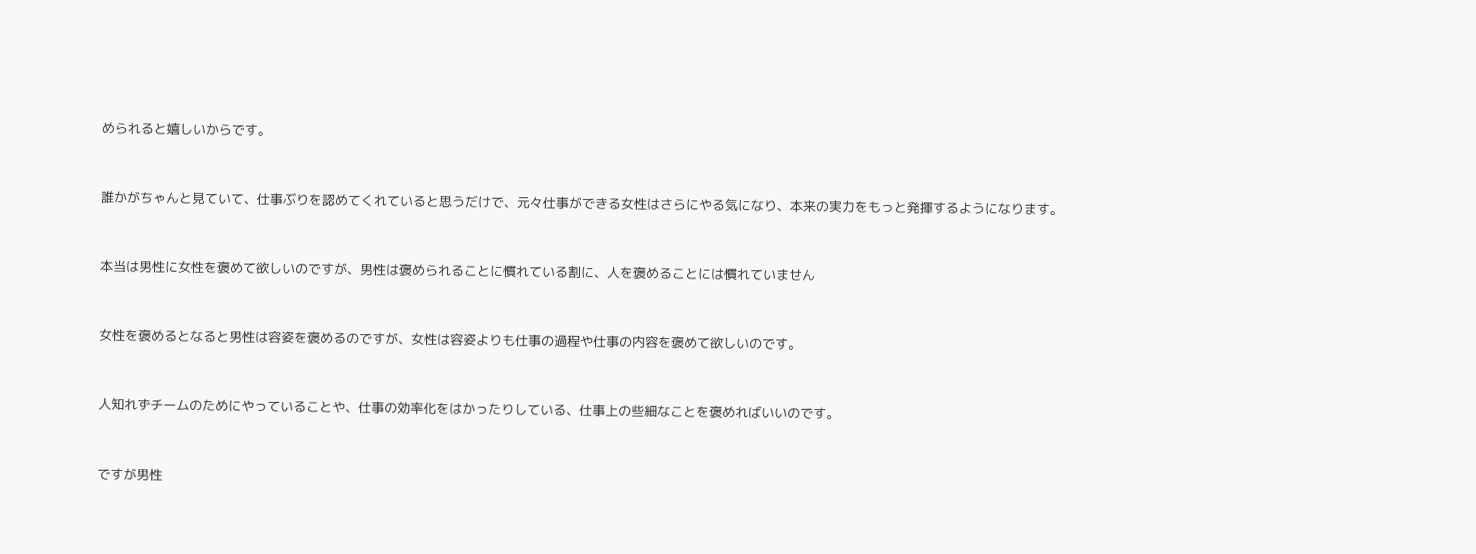められると嬉しいからです。



誰かがちゃんと見ていて、仕事ぶりを認めてくれていると思うだけで、元々仕事ができる女性はさらにやる気になり、本来の実力をもっと発揮するようになります。



本当は男性に女性を褒めて欲しいのですが、男性は褒められることに慣れている割に、人を褒めることには慣れていません



女性を褒めるとなると男性は容姿を褒めるのですが、女性は容姿よりも仕事の過程や仕事の内容を褒めて欲しいのです。



人知れずチームのためにやっていることや、仕事の効率化をはかったりしている、仕事上の些細なことを褒めればいいのです。



ですが男性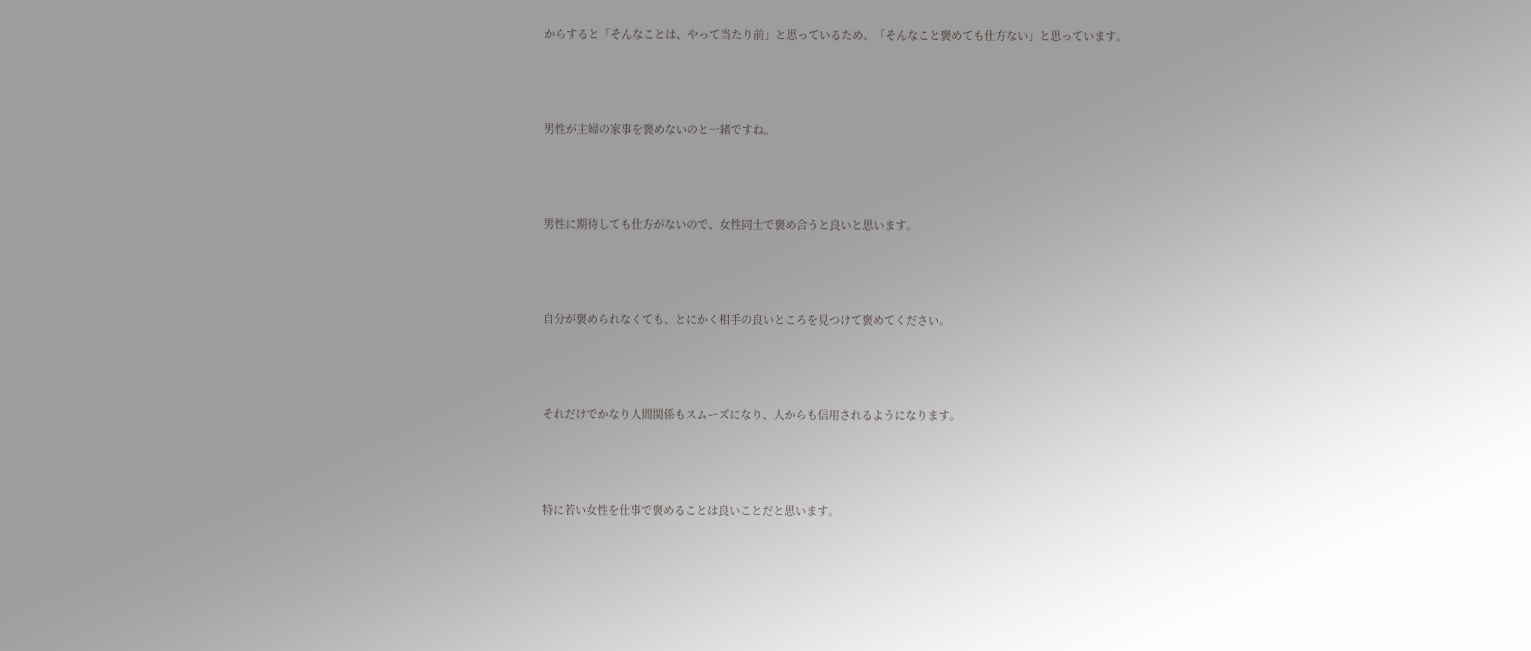からすると「そんなことは、やって当たり前」と思っているため、「そんなこと褒めても仕方ない」と思っています。



男性が主婦の家事を褒めないのと一緒ですね。



男性に期待しても仕方がないので、女性同士で褒め合うと良いと思います。



自分が褒められなくても、とにかく相手の良いところを見つけて褒めてください。



それだけでかなり人間関係もスムーズになり、人からも信用されるようになります。



特に若い女性を仕事で褒めることは良いことだと思います。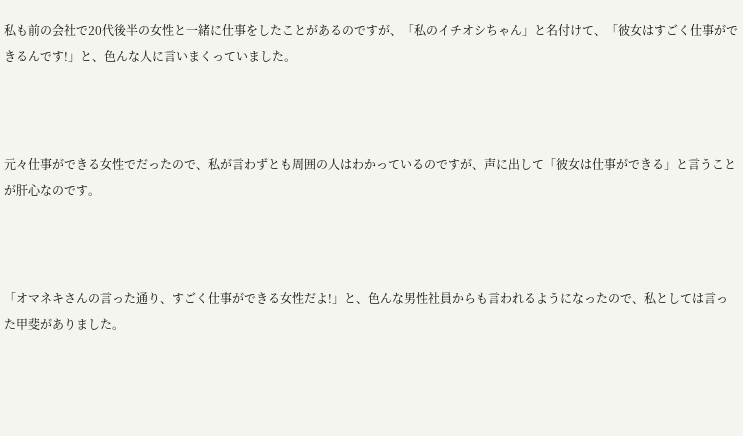私も前の会社で20代後半の女性と一緒に仕事をしたことがあるのですが、「私のイチオシちゃん」と名付けて、「彼女はすごく仕事ができるんです!」と、色んな人に言いまくっていました。



元々仕事ができる女性でだったので、私が言わずとも周囲の人はわかっているのですが、声に出して「彼女は仕事ができる」と言うことが肝心なのです。



「オマネキさんの言った通り、すごく仕事ができる女性だよ!」と、色んな男性社員からも言われるようになったので、私としては言った甲斐がありました。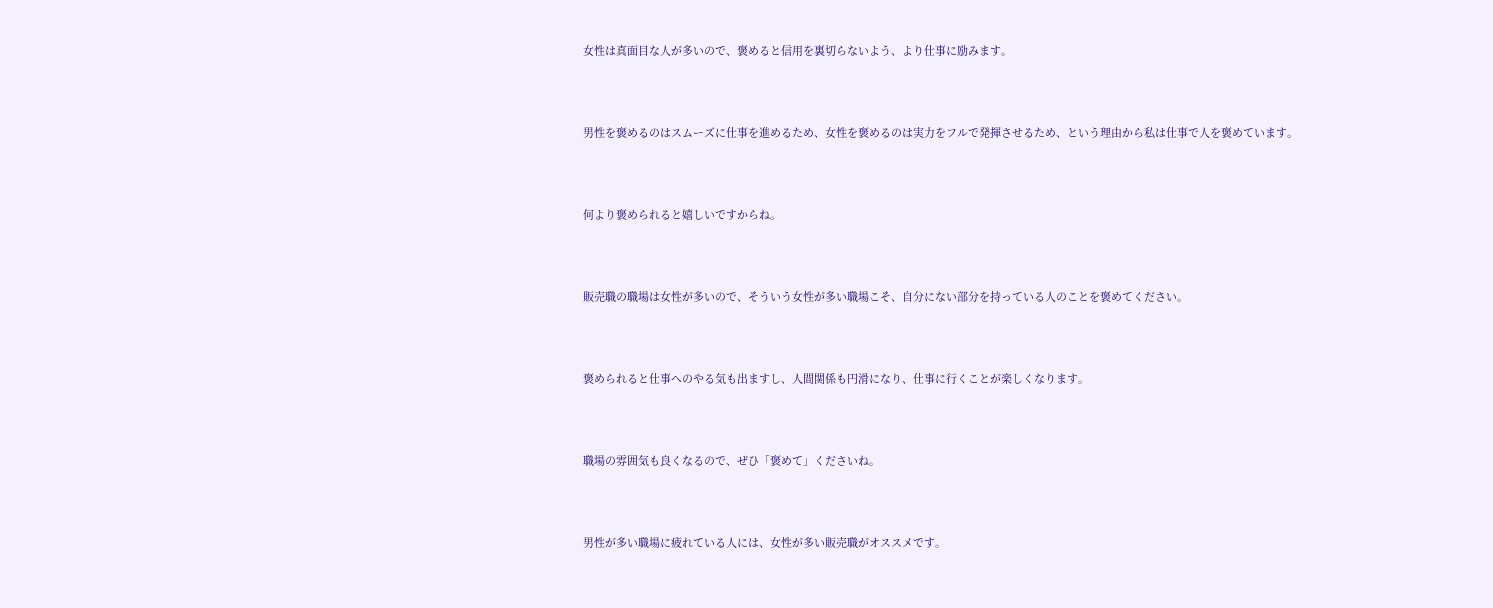女性は真面目な人が多いので、褒めると信用を裏切らないよう、より仕事に励みます。



男性を褒めるのはスムーズに仕事を進めるため、女性を褒めるのは実力をフルで発揮させるため、という理由から私は仕事で人を褒めています。



何より褒められると嬉しいですからね。



販売職の職場は女性が多いので、そういう女性が多い職場こそ、自分にない部分を持っている人のことを褒めてください。



褒められると仕事へのやる気も出ますし、人間関係も円滑になり、仕事に行くことが楽しくなります。



職場の雰囲気も良くなるので、ぜひ「褒めて」くださいね。



男性が多い職場に疲れている人には、女性が多い販売職がオススメです。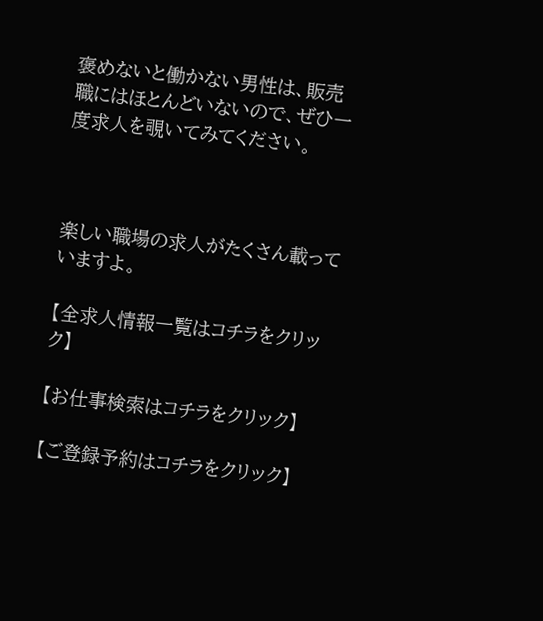褒めないと働かない男性は、販売職にはほとんどいないので、ぜひ一度求人を覗いてみてください。



楽しい職場の求人がたくさん載っていますよ。

【全求人情報一覧はコチラをクリック】

【お仕事検索はコチラをクリック】

【ご登録予約はコチラをクリック】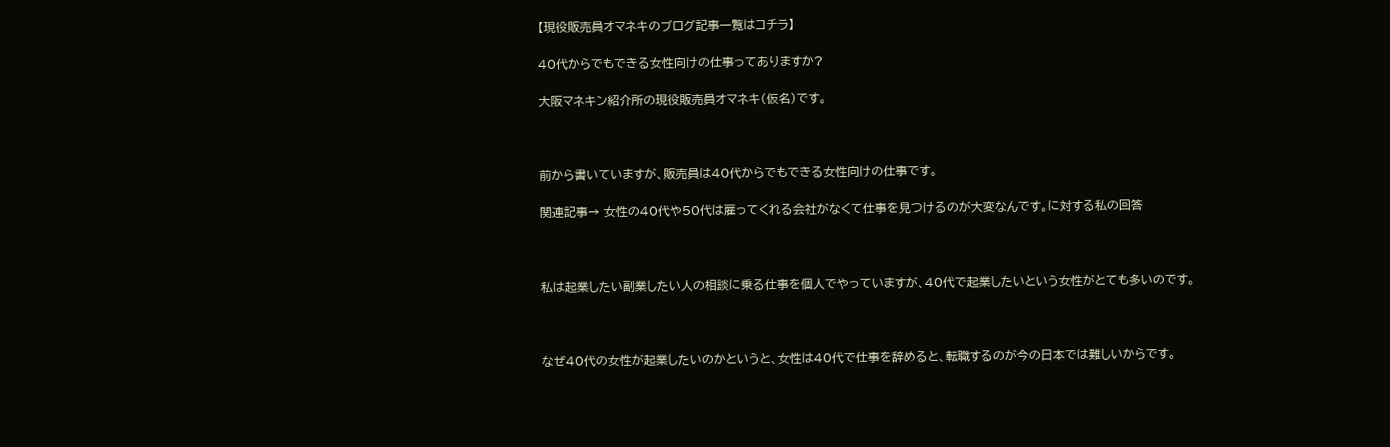【現役販売員オマネキのブログ記事一覧はコチラ】

40代からでもできる女性向けの仕事ってありますか?

大阪マネキン紹介所の現役販売員オマネキ(仮名)です。



前から書いていますが、販売員は40代からでもできる女性向けの仕事です。

関連記事→ 女性の40代や50代は雇ってくれる会社がなくて仕事を見つけるのが大変なんです。に対する私の回答



私は起業したい副業したい人の相談に乗る仕事を個人でやっていますが、40代で起業したいという女性がとても多いのです。



なぜ40代の女性が起業したいのかというと、女性は40代で仕事を辞めると、転職するのが今の日本では難しいからです。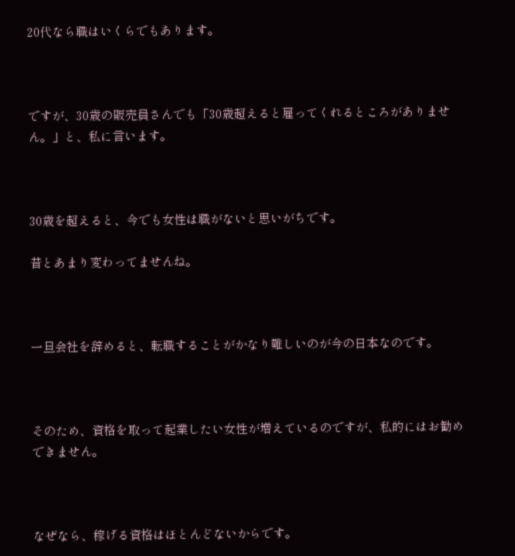20代なら職はいくらでもあります。



ですが、30歳の販売員さんでも「30歳超えると雇ってくれるところがありません。」と、私に言います。



30歳を超えると、今でも女性は職がないと思いがちです。

昔とあまり変わってませんね。



一旦会社を辞めると、転職することがかなり難しいのが今の日本なのです。



そのため、資格を取って起業したい女性が増えているのですが、私的にはお勧めできません。



なぜなら、稼げる資格はほとんどないからです。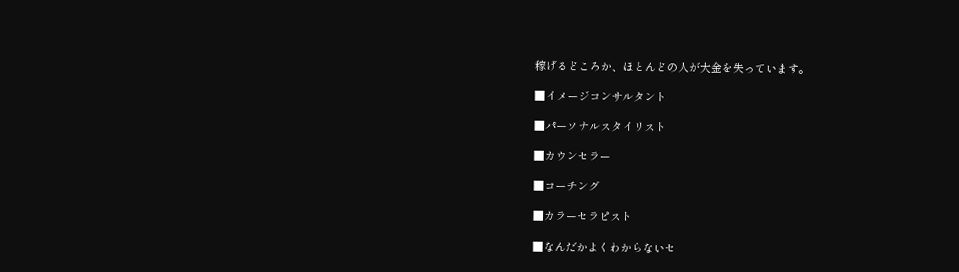稼げるどころか、ほとんどの人が大金を失っています。

■イメージコンサルタント

■パーソナルスタイリスト

■カウンセラー

■コーチング

■カラーセラピスト

■なんだかよくわからないセ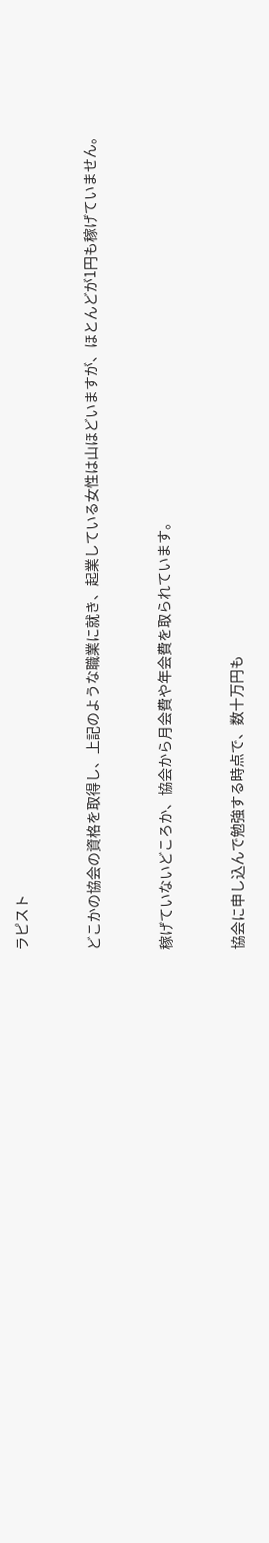ラピスト



どこかの協会の資格を取得し、上記のような職業に就き、起業している女性は山ほどいますが、ほとんどが1円も稼げていません。



稼げていないどころか、協会から月会費や年会費を取られています。



協会に申し込んで勉強する時点で、数十万円も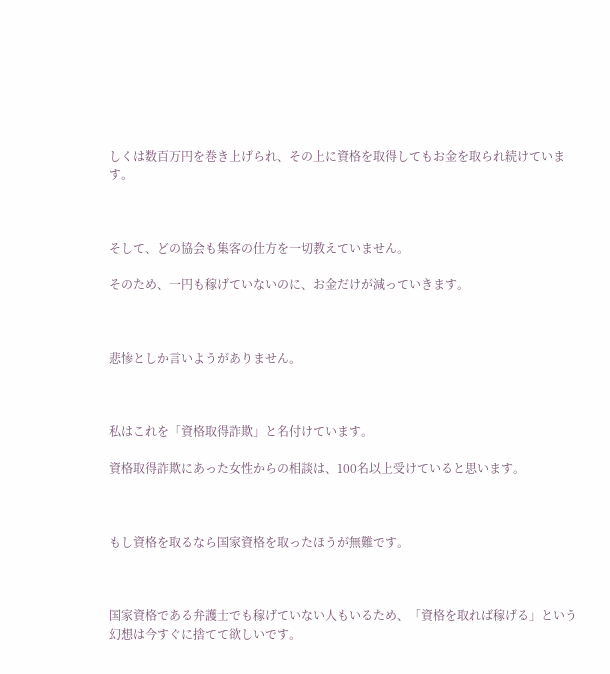しくは数百万円を巻き上げられ、その上に資格を取得してもお金を取られ続けています。



そして、どの協会も集客の仕方を一切教えていません。

そのため、一円も稼げていないのに、お金だけが減っていきます。



悲惨としか言いようがありません。



私はこれを「資格取得詐欺」と名付けています。

資格取得詐欺にあった女性からの相談は、100名以上受けていると思います。



もし資格を取るなら国家資格を取ったほうが無難です。



国家資格である弁護士でも稼げていない人もいるため、「資格を取れば稼げる」という幻想は今すぐに捨てて欲しいです。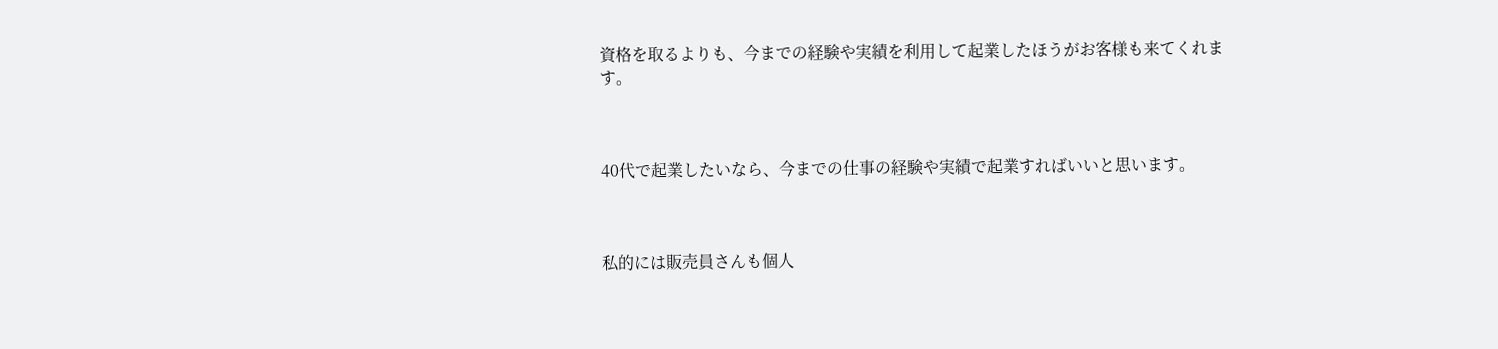資格を取るよりも、今までの経験や実績を利用して起業したほうがお客様も来てくれます。



40代で起業したいなら、今までの仕事の経験や実績で起業すればいいと思います。



私的には販売員さんも個人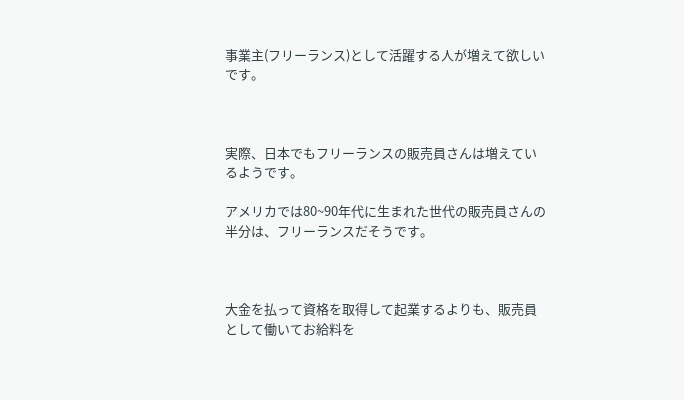事業主(フリーランス)として活躍する人が増えて欲しいです。



実際、日本でもフリーランスの販売員さんは増えているようです。

アメリカでは80~90年代に生まれた世代の販売員さんの半分は、フリーランスだそうです。



大金を払って資格を取得して起業するよりも、販売員として働いてお給料を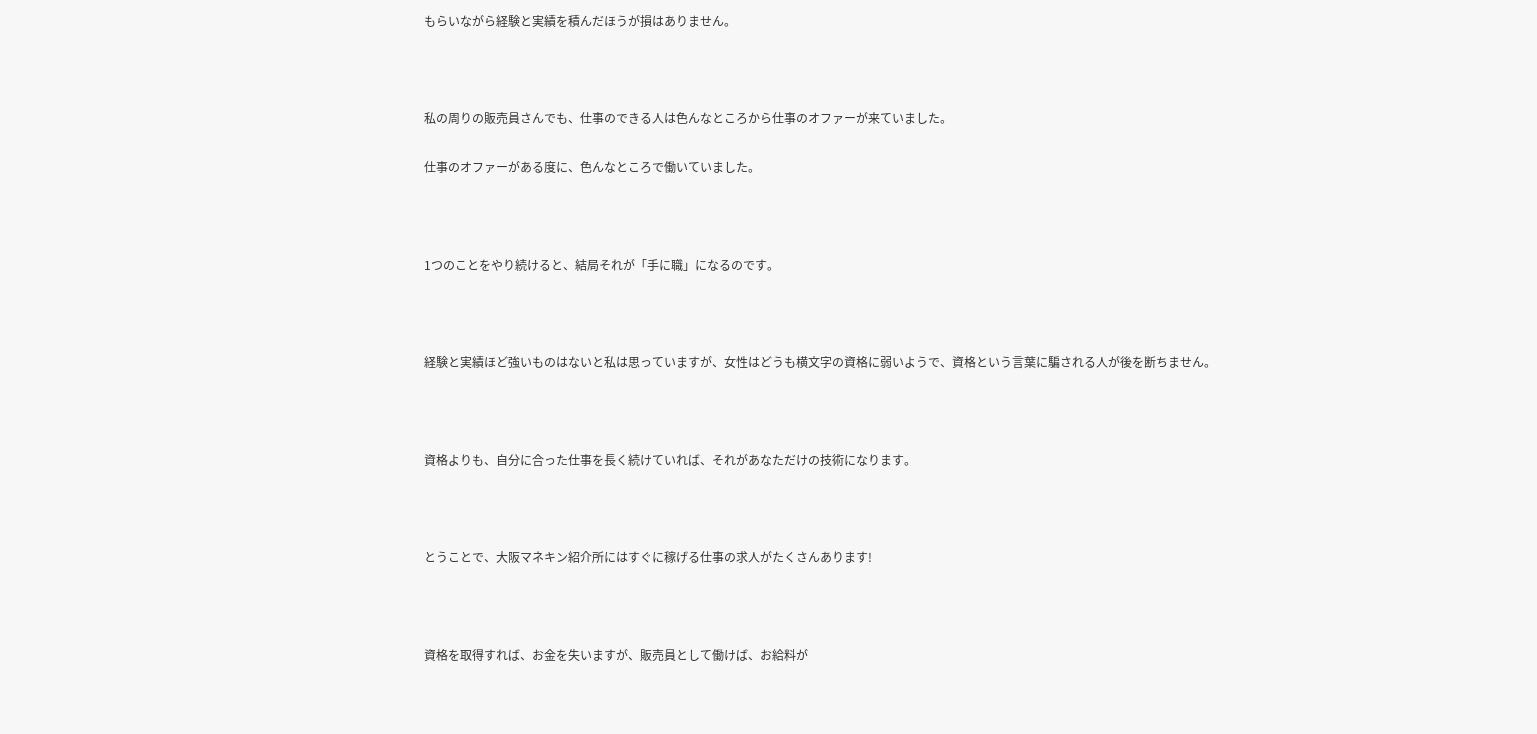もらいながら経験と実績を積んだほうが損はありません。



私の周りの販売員さんでも、仕事のできる人は色んなところから仕事のオファーが来ていました。

仕事のオファーがある度に、色んなところで働いていました。



1つのことをやり続けると、結局それが「手に職」になるのです。



経験と実績ほど強いものはないと私は思っていますが、女性はどうも横文字の資格に弱いようで、資格という言葉に騙される人が後を断ちません。



資格よりも、自分に合った仕事を長く続けていれば、それがあなただけの技術になります。



とうことで、大阪マネキン紹介所にはすぐに稼げる仕事の求人がたくさんあります!



資格を取得すれば、お金を失いますが、販売員として働けば、お給料が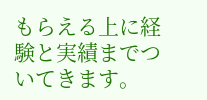もらえる上に経験と実績までついてきます。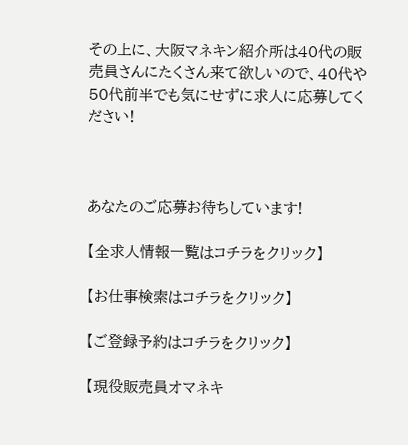その上に、大阪マネキン紹介所は40代の販売員さんにたくさん来て欲しいので、40代や50代前半でも気にせずに求人に応募してください!



あなたのご応募お待ちしています!

【全求人情報一覧はコチラをクリック】

【お仕事検索はコチラをクリック】

【ご登録予約はコチラをクリック】

【現役販売員オマネキ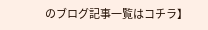のブログ記事一覧はコチラ】